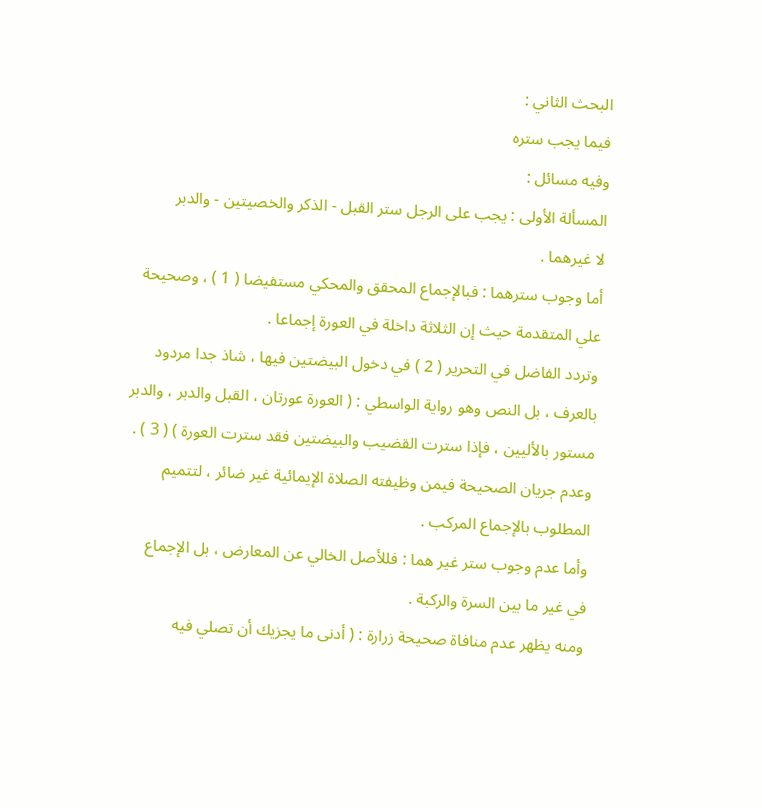البحث الثاني :
فيما يجب ستره
وفيه مسائل :
المسألة الأولى : يجب على الرجل ستر القبل - الذكر والخصيتين - والدبر
لا غيرهما .
أما وجوب سترهما : فبالإجماع المحقق والمحكي مستفيضا ( 1 ) ، وصحيحة
علي المتقدمة حيث إن الثلاثة داخلة في العورة إجماعا .
وتردد الفاضل في التحرير ( 2 ) في دخول البيضتين فيها ، شاذ جدا مردود
بالعرف ، بل النص وهو رواية الواسطي : ( العورة عورتان ، القبل والدبر ، والدبر
مستور بالأليين ، فإذا سترت القضيب والبيضتين فقد سترت العورة ) ( 3 ) .
وعدم جريان الصحيحة فيمن وظيفته الصلاة الإيمائية غير ضائر ، لتتميم
المطلوب بالإجماع المركب .
وأما عدم وجوب ستر غير هما : فللأصل الخالي عن المعارض ، بل الإجماع
في غير ما بين السرة والركبة .
ومنه يظهر عدم منافاة صحيحة زرارة : ( أدنى ما يجزيك أن تصلي فيه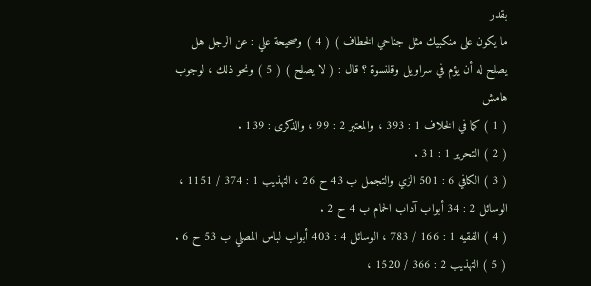بقدر
ما يكون على منكبيك مثل جناحي الخطاف ) ( 4 ) وصحيحة علي : عن الرجل هل
يصلح له أن يؤم في سراويل وقلنسوة ؟ قال : ( لا يصلح ) ( 5 ) ونحو ذلك ، لوجوب
هامش
( 1 ) كما في الخلاف 1 : 393 ، والمعتبر 2 : 99 ، والذكرى : 139 .
( 2 ) التحرير 1 : 31 .
( 3 ) الكافي 6 : 501 الزي والتجمل ب 43 ح 26 ، التهذيب 1 : 374 / 1151 ،
الوسائل 2 : 34 أبواب آداب الحمام ب 4 ح 2 .
( 4 ) الفقيه 1 : 166 / 783 ، الوسائل 4 : 403 أبواب لباس المصلي ب 53 ح 6 .
( 5 ) التهذيب 2 : 366 / 1520 ،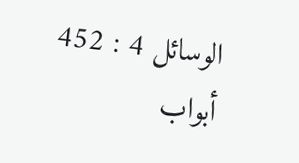الوسائل 4 : 452 أبواب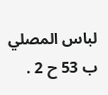لباس المصلي ب 53 ح 2 .